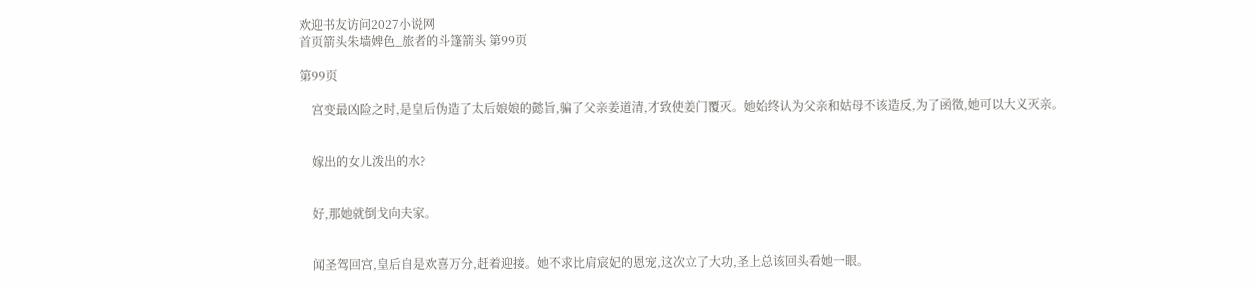欢迎书友访问2027小说网
首页箭头朱墙婢色_旅者的斗篷箭头 第99页

第99页

    宫变最凶险之时,是皇后伪造了太后娘娘的懿旨,骗了父亲姜道清,才致使姜门覆灭。她始终认为父亲和姑母不该造反,为了函徵,她可以大义灭亲。


    嫁出的女儿泼出的水?


    好,那她就倒戈向夫家。


    闻圣驾回宫,皇后自是欢喜万分,赶着迎接。她不求比肩宸妃的恩宠,这次立了大功,圣上总该回头看她一眼。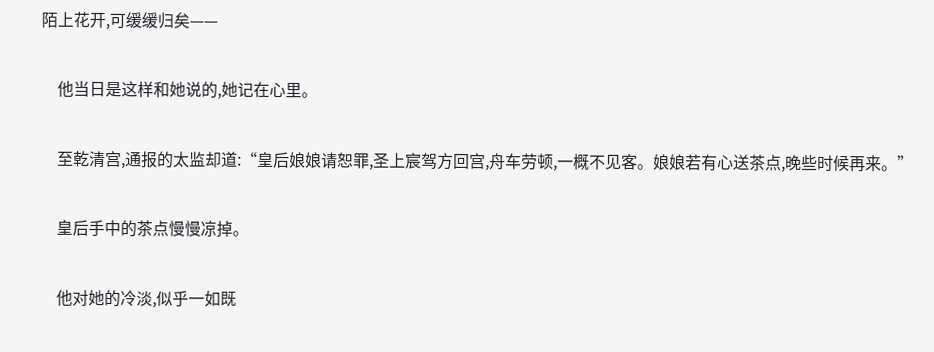陌上花开,可缓缓归矣——


    他当日是这样和她说的,她记在心里。


    至乾清宫,通报的太监却道:“皇后娘娘请恕罪,圣上宸驾方回宫,舟车劳顿,一概不见客。娘娘若有心送茶点,晚些时候再来。”


    皇后手中的茶点慢慢凉掉。


    他对她的冷淡,似乎一如既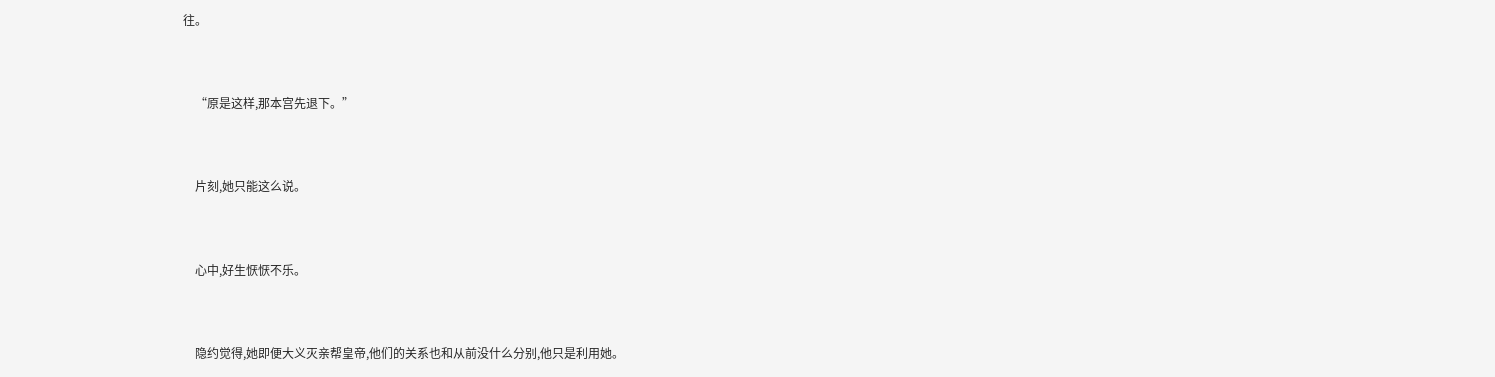往。


    “原是这样,那本宫先退下。”


    片刻,她只能这么说。


    心中,好生恹恹不乐。


    隐约觉得,她即便大义灭亲帮皇帝,他们的关系也和从前没什么分别,他只是利用她。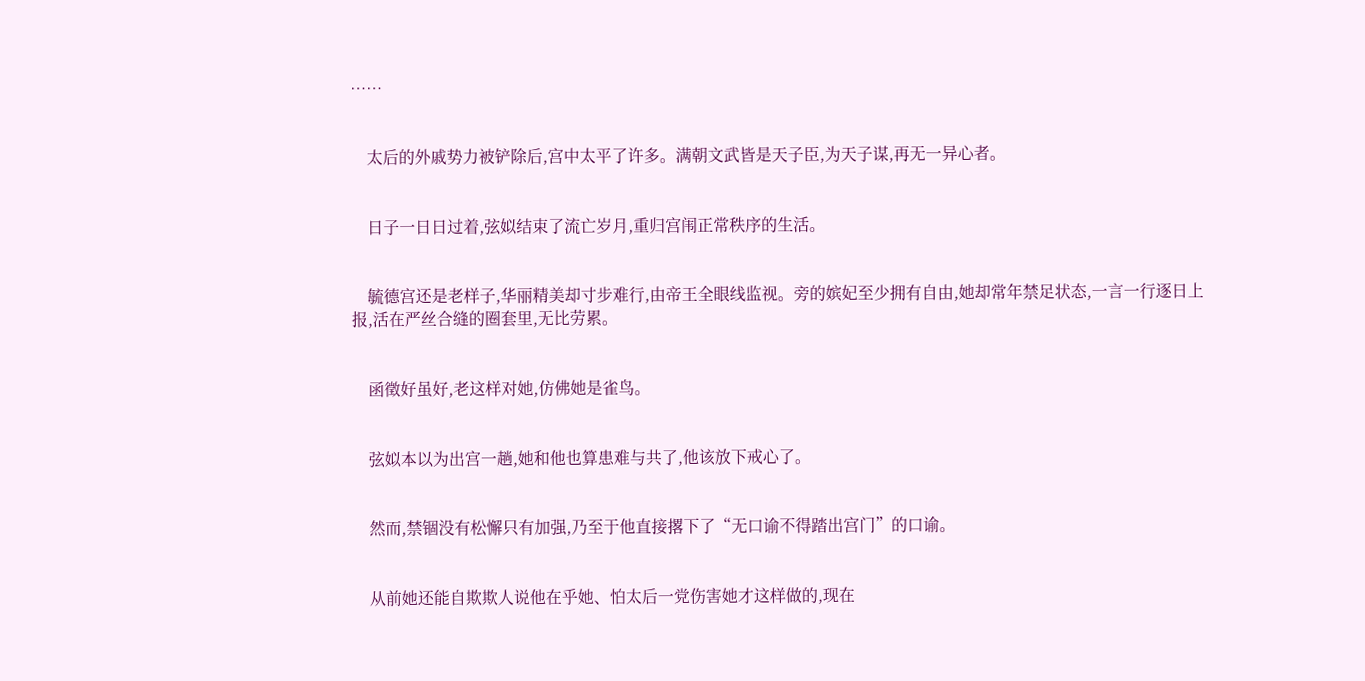……


    太后的外戚势力被铲除后,宫中太平了许多。满朝文武皆是天子臣,为天子谋,再无一异心者。


    日子一日日过着,弦姒结束了流亡岁月,重归宫闱正常秩序的生活。


    毓德宫还是老样子,华丽精美却寸步难行,由帝王全眼线监视。旁的嫔妃至少拥有自由,她却常年禁足状态,一言一行逐日上报,活在严丝合缝的圈套里,无比劳累。


    函徵好虽好,老这样对她,仿佛她是雀鸟。


    弦姒本以为出宫一趟,她和他也算患难与共了,他该放下戒心了。


    然而,禁锢没有松懈只有加强,乃至于他直接撂下了“无口谕不得踏出宫门”的口谕。


    从前她还能自欺欺人说他在乎她、怕太后一党伤害她才这样做的,现在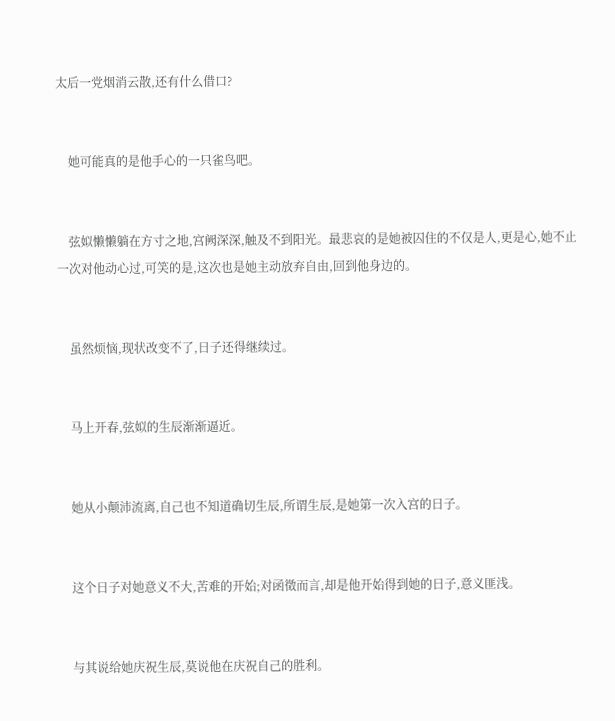太后一党烟消云散,还有什么借口?


    她可能真的是他手心的一只雀鸟吧。


    弦姒懒懒躺在方寸之地,宫阙深深,触及不到阳光。最悲哀的是她被囚住的不仅是人,更是心,她不止一次对他动心过,可笑的是,这次也是她主动放弃自由,回到他身边的。


    虽然烦恼,现状改变不了,日子还得继续过。


    马上开春,弦姒的生辰渐渐逼近。


    她从小颠沛流离,自己也不知道确切生辰,所谓生辰,是她第一次入宫的日子。


    这个日子对她意义不大,苦难的开始;对函徵而言,却是他开始得到她的日子,意义匪浅。


    与其说给她庆祝生辰,莫说他在庆祝自己的胜利。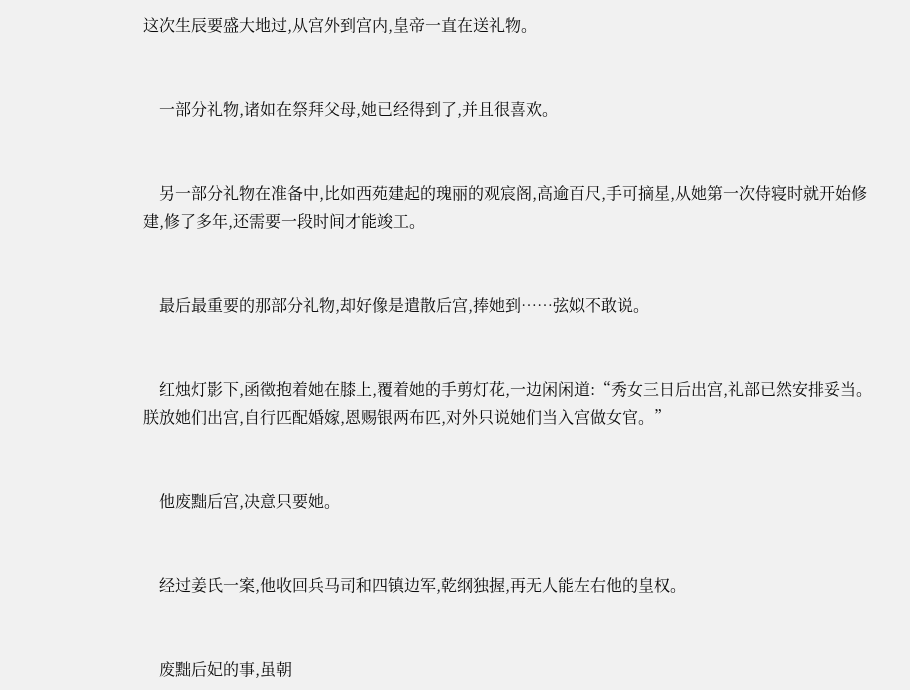这次生辰要盛大地过,从宫外到宫内,皇帝一直在送礼物。


    一部分礼物,诸如在祭拜父母,她已经得到了,并且很喜欢。


    另一部分礼物在准备中,比如西苑建起的瑰丽的观宸阁,高逾百尺,手可摘星,从她第一次侍寝时就开始修建,修了多年,还需要一段时间才能竣工。


    最后最重要的那部分礼物,却好像是遣散后宫,捧她到……弦姒不敢说。


    红烛灯影下,函徵抱着她在膝上,覆着她的手剪灯花,一边闲闲道:“秀女三日后出宫,礼部已然安排妥当。朕放她们出宫,自行匹配婚嫁,恩赐银两布匹,对外只说她们当入宫做女官。”


    他废黜后宫,决意只要她。


    经过姜氏一案,他收回兵马司和四镇边军,乾纲独握,再无人能左右他的皇权。


    废黜后妃的事,虽朝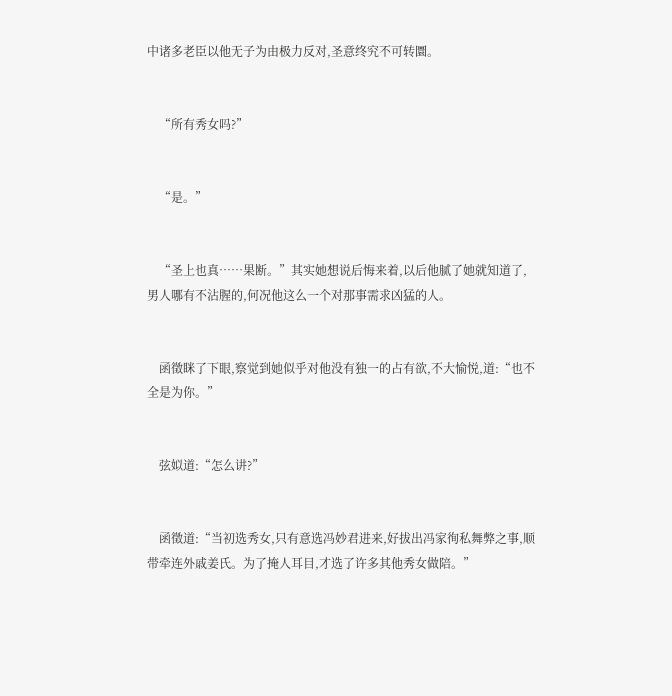中诸多老臣以他无子为由极力反对,圣意终究不可转圜。


    “所有秀女吗?”


    “是。”


    “圣上也真……果断。”其实她想说后悔来着,以后他腻了她就知道了,男人哪有不沾腥的,何况他这么一个对那事需求凶猛的人。


    函徵眯了下眼,察觉到她似乎对他没有独一的占有欲,不大愉悦,道:“也不全是为你。”


    弦姒道:“怎么讲?”


    函徵道:“当初选秀女,只有意选冯妙君进来,好拔出冯家徇私舞弊之事,顺带牵连外戚姜氏。为了掩人耳目,才选了许多其他秀女做陪。”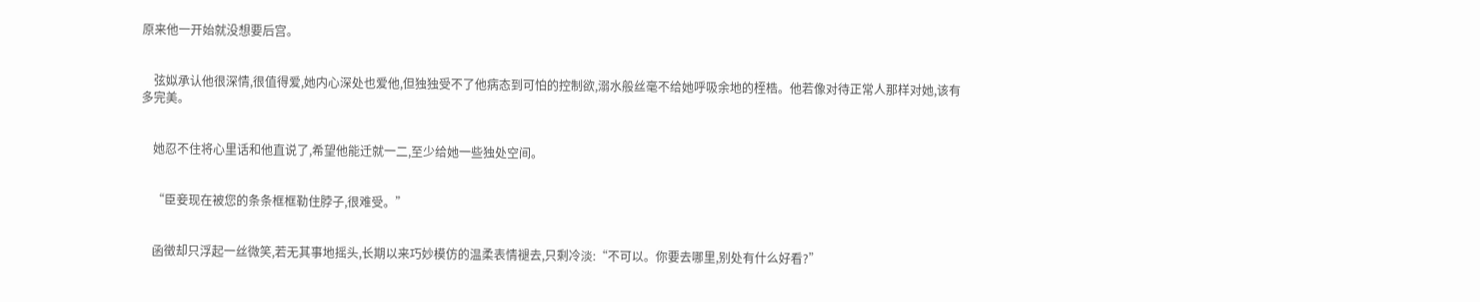原来他一开始就没想要后宫。


    弦姒承认他很深情,很值得爱,她内心深处也爱他,但独独受不了他病态到可怕的控制欲,溺水般丝毫不给她呼吸余地的桎梏。他若像对待正常人那样对她,该有多完美。


    她忍不住将心里话和他直说了,希望他能迁就一二,至少给她一些独处空间。


    “臣妾现在被您的条条框框勒住脖子,很难受。”


    函徵却只浮起一丝微笑,若无其事地摇头,长期以来巧妙模仿的温柔表情褪去,只剩冷淡:“不可以。你要去哪里,别处有什么好看?”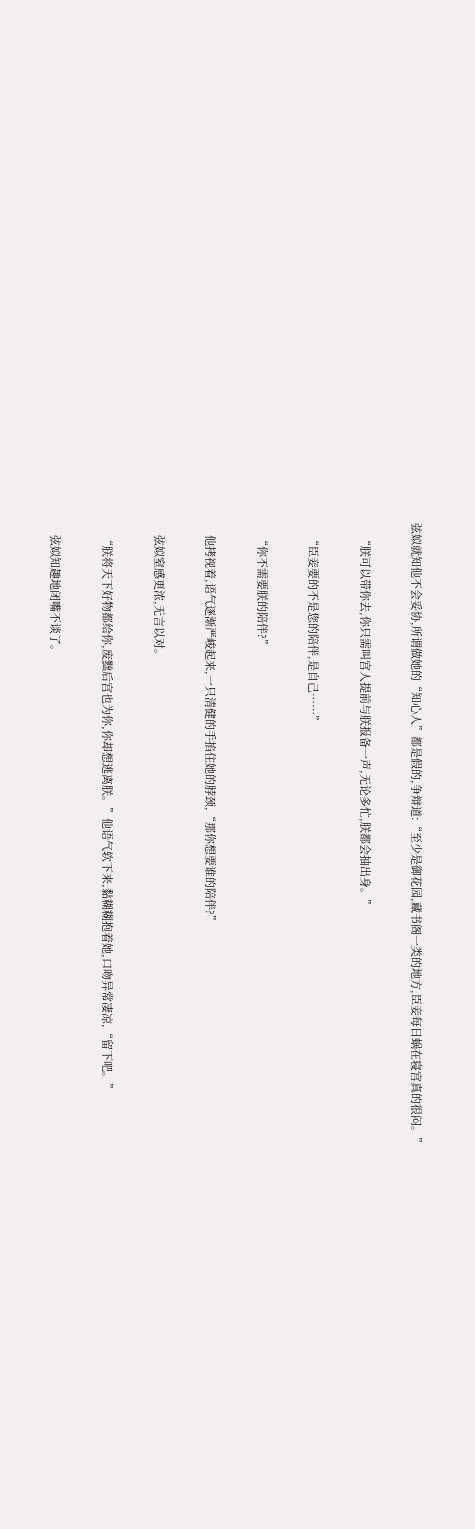弦姒就知他不会妥协,所谓做她的“知心人”都是假的,争辩道:“至少是御花园,藏书阁一类的地方,臣妾每日蜗在寝宫真的很闷。”


    “朕可以带你去,你只需叫宫人提前与朕报备一声,无论多忙,朕都会抽出身。”


    “臣妾要的不是您的陪伴,是自己……”


    “你不需要朕的陪伴?”


    他拷视着,语气逐渐严峻起来,一只清健的手掐住她的脖颈,“那你想要谁的陪伴?”


    弦姒窒感更浓,无言以对。


    “朕将天下好物都给你,废黜后宫也为你,你却想逃离朕。”他语气软下来,黏糊糊抱着她,口吻异常凄凉,“留下吧。”


    弦姒知趣地闭嘴不谈了。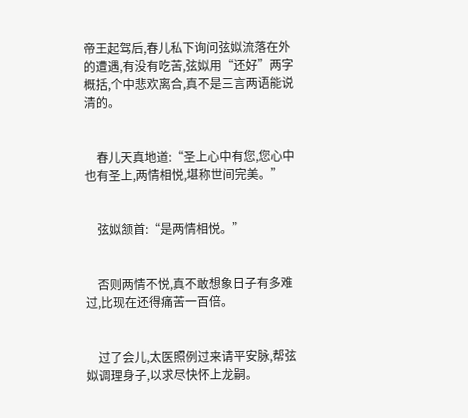帝王起驾后,春儿私下询问弦姒流落在外的遭遇,有没有吃苦,弦姒用“还好”两字概括,个中悲欢离合,真不是三言两语能说清的。


    春儿天真地道:“圣上心中有您,您心中也有圣上,两情相悦,堪称世间完美。”


    弦姒颔首:“是两情相悦。”


    否则两情不悦,真不敢想象日子有多难过,比现在还得痛苦一百倍。


    过了会儿,太医照例过来请平安脉,帮弦姒调理身子,以求尽快怀上龙嗣。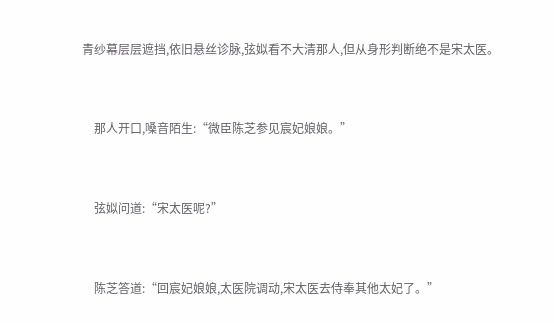青纱幕层层遮挡,依旧悬丝诊脉,弦姒看不大清那人,但从身形判断绝不是宋太医。


    那人开口,嗓音陌生:“微臣陈芝参见宸妃娘娘。”


    弦姒问道:“宋太医呢?”


    陈芝答道:“回宸妃娘娘,太医院调动,宋太医去侍奉其他太妃了。”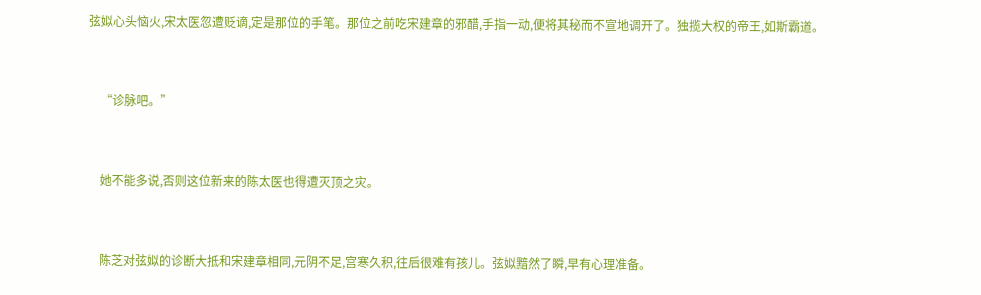弦姒心头恼火,宋太医忽遭贬谪,定是那位的手笔。那位之前吃宋建章的邪醋,手指一动,便将其秘而不宣地调开了。独揽大权的帝王,如斯霸道。


    “诊脉吧。”


    她不能多说,否则这位新来的陈太医也得遭灭顶之灾。


    陈芝对弦姒的诊断大抵和宋建章相同,元阴不足,宫寒久积,往后很难有孩儿。弦姒黯然了瞬,早有心理准备。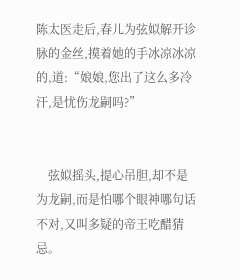陈太医走后,春儿为弦姒解开诊脉的金丝,摸着她的手冰凉冰凉的,道:“娘娘,您出了这么多冷汗,是忧伤龙嗣吗?”


    弦姒摇头,提心吊胆,却不是为龙嗣,而是怕哪个眼神哪句话不对,又叫多疑的帝王吃醋猜忌。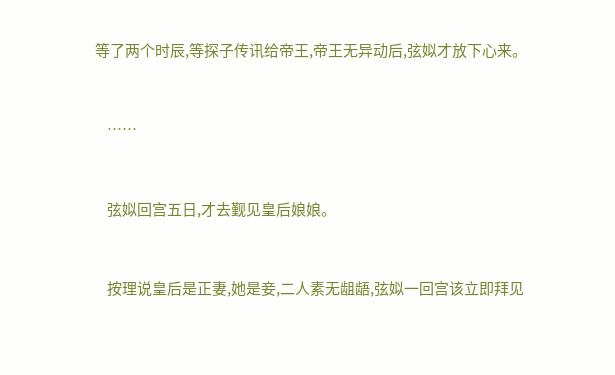等了两个时辰,等探子传讯给帝王,帝王无异动后,弦姒才放下心来。


    ……


    弦姒回宫五日,才去觐见皇后娘娘。


    按理说皇后是正妻,她是妾,二人素无龃龉,弦姒一回宫该立即拜见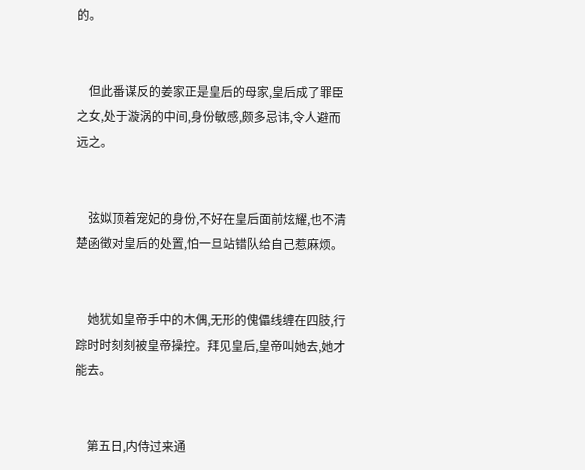的。


    但此番谋反的姜家正是皇后的母家,皇后成了罪臣之女,处于漩涡的中间,身份敏感,颇多忌讳,令人避而远之。


    弦姒顶着宠妃的身份,不好在皇后面前炫耀,也不清楚函徵对皇后的处置,怕一旦站错队给自己惹麻烦。


    她犹如皇帝手中的木偶,无形的傀儡线缠在四肢,行踪时时刻刻被皇帝操控。拜见皇后,皇帝叫她去,她才能去。


    第五日,内侍过来通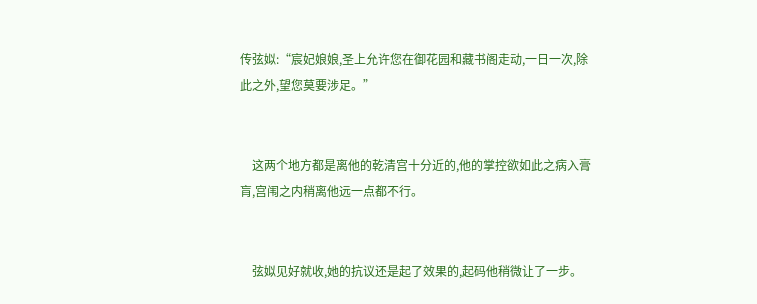传弦姒:“宸妃娘娘,圣上允许您在御花园和藏书阁走动,一日一次,除此之外,望您莫要涉足。”


    这两个地方都是离他的乾清宫十分近的,他的掌控欲如此之病入膏肓,宫闱之内稍离他远一点都不行。


    弦姒见好就收,她的抗议还是起了效果的,起码他稍微让了一步。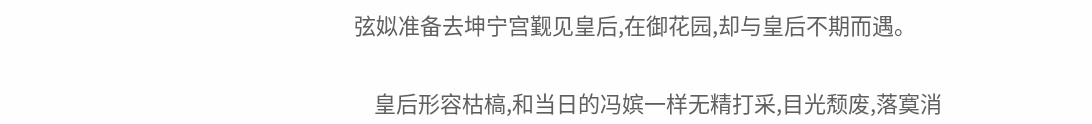弦姒准备去坤宁宫觐见皇后,在御花园,却与皇后不期而遇。


    皇后形容枯槁,和当日的冯嫔一样无精打采,目光颓废,落寞消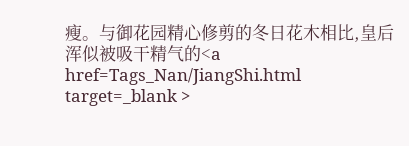瘦。与御花园精心修剪的冬日花木相比,皇后浑似被吸干精气的<a href=Tags_Nan/JiangShi.html target=_blank >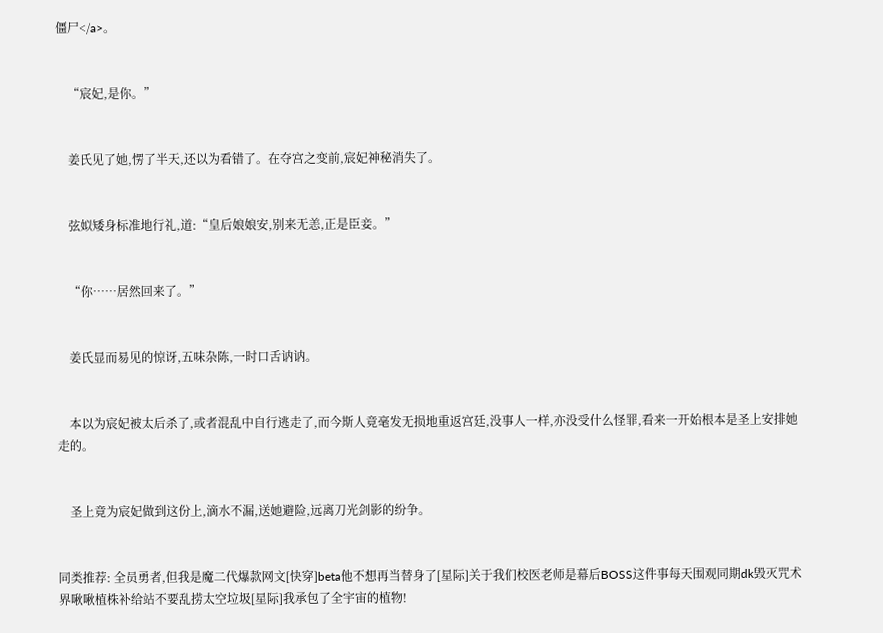僵尸</a>。


    “宸妃,是你。”


    姜氏见了她,愣了半天,还以为看错了。在夺宫之变前,宸妃神秘消失了。


    弦姒矮身标准地行礼,道:“皇后娘娘安,别来无恙,正是臣妾。”


    “你……居然回来了。”


    姜氏显而易见的惊讶,五味杂陈,一时口舌讷讷。


    本以为宸妃被太后杀了,或者混乱中自行逃走了,而今斯人竟毫发无损地重返宫廷,没事人一样,亦没受什么怪罪,看来一开始根本是圣上安排她走的。


    圣上竟为宸妃做到这份上,滴水不漏,送她避险,远离刀光剑影的纷争。


同类推荐: 全员勇者,但我是魔二代爆款网文[快穿]beta他不想再当替身了[星际]关于我们校医老师是幕后BOSS这件事每天围观同期dk毁灭咒术界啾啾植株补给站不要乱捞太空垃圾[星际]我承包了全宇宙的植物!